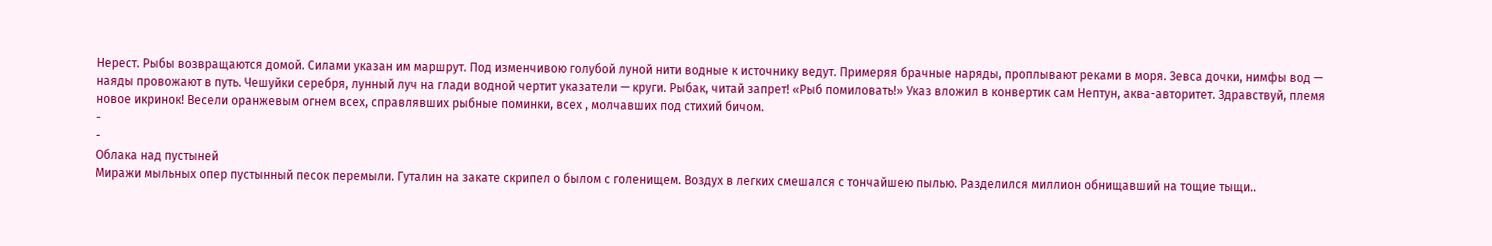Нерест. Рыбы возвращаются домой. Силами указан им маршрут. Под изменчивою голубой луной нити водные к источнику ведут. Примеряя брачные наряды, проплывают реками в моря. Зевса дочки, нимфы вод — наяды провожают в путь. Чешуйки серебря, лунный луч на глади водной чертит указатели — круги. Рыбак, читай запрет! «Рыб помиловать!» Указ вложил в конвертик сам Нептун, аква-авторитет. Здравствуй, племя новое икринок! Весели оранжевым огнем всех, справлявших рыбные поминки, всех , молчавших под стихий бичом.
-
-
Облака над пустыней
Миражи мыльных опер пустынный песок перемыли. Гуталин на закате скрипел о былом с голенищем. Воздух в легких смешался с тончайшею пылью. Разделился миллион обнищавший на тощие тыщи..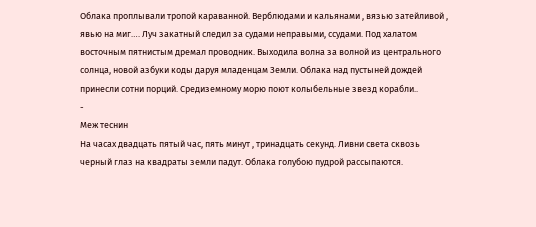Облака проплывали тропой караванной. Верблюдами и кальянами , вязью затейливой , явью на миг…. Луч закатный следил за судами неправыми, ссудами. Под халатом восточным пятнистым дремал проводник. Выходила волна за волной из центрального солнца, новой азбуки коды даруя младенцам Земли. Облака над пустыней дождей принесли сотни порций. Средиземному морю поют колыбельные звезд корабли..
-
Меж теснин
На часах двадцать пятый час, пять минут , тринадцать секунд. Ливни света сквозь черный глаз на квадраты земли падут. Облака голубою пудрой рассыпаются.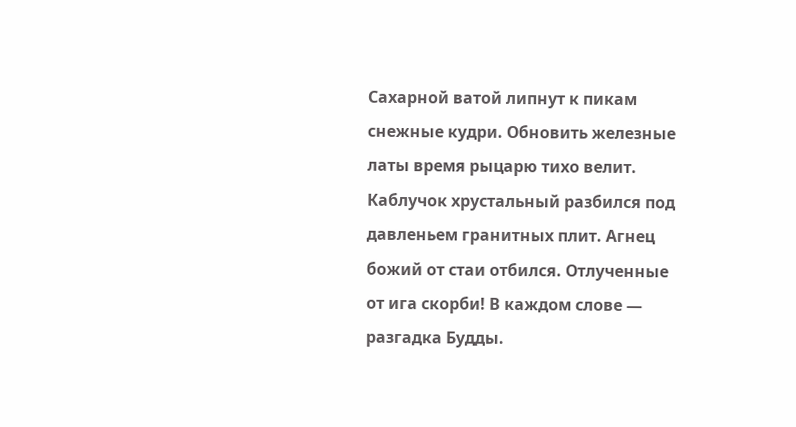Сахарной ватой липнут к пикам снежные кудри. Обновить железные латы время рыцарю тихо велит. Каблучок хрустальный разбился под давленьем гранитных плит. Агнец божий от стаи отбился. Отлученные от ига скорби! В каждом слове — разгадка Будды.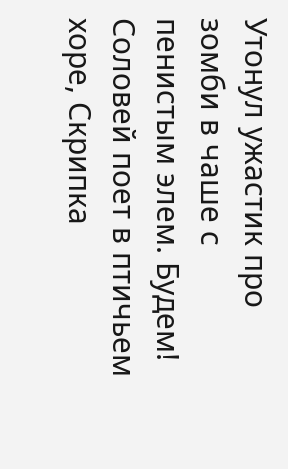Утонул ужастик про зомби в чаше с пенистым элем. Будем! Соловей поет в птичьем хоре, Скрипка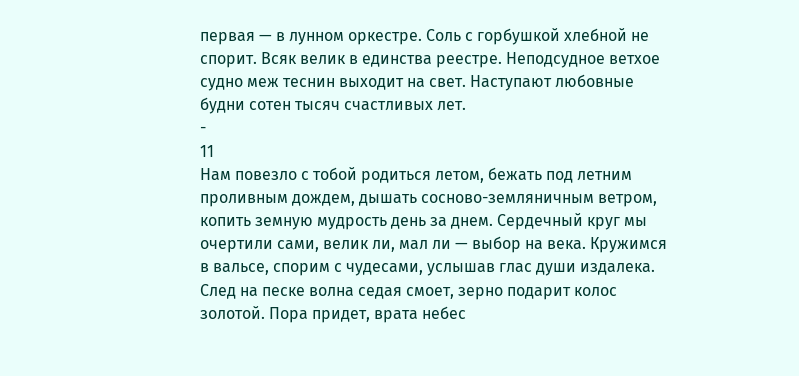первая — в лунном оркестре. Соль с горбушкой хлебной не спорит. Всяк велик в единства реестре. Неподсудное ветхое судно меж теснин выходит на свет. Наступают любовные будни сотен тысяч счастливых лет.
-
11
Нам повезло с тобой родиться летом, бежать под летним проливным дождем, дышать сосново-земляничным ветром, копить земную мудрость день за днем. Сердечный круг мы очертили сами, велик ли, мал ли — выбор на века. Кружимся в вальсе, спорим с чудесами, услышав глас души издалека. След на песке волна седая смоет, зерно подарит колос золотой. Пора придет, врата небес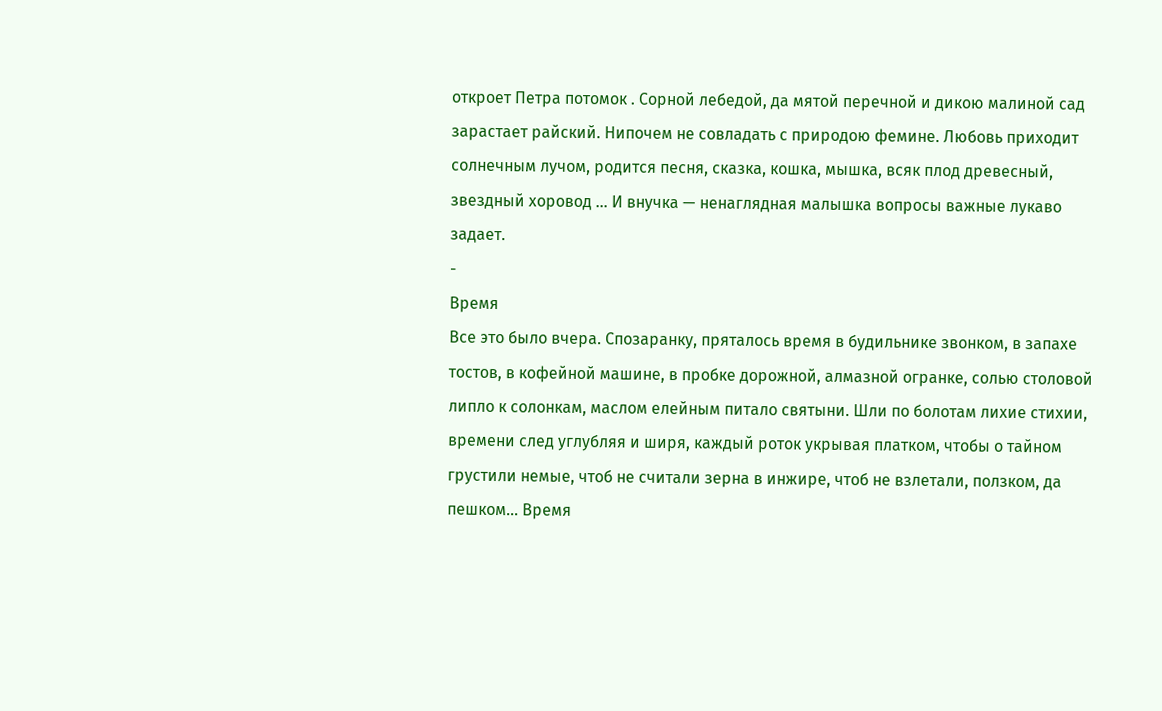откроет Петра потомок . Сорной лебедой, да мятой перечной и дикою малиной сад зарастает райский. Нипочем не совладать с природою фемине. Любовь приходит солнечным лучом, родится песня, сказка, кошка, мышка, всяк плод древесный, звездный хоровод … И внучка — ненаглядная малышка вопросы важные лукаво задает.
-
Время
Все это было вчера. Спозаранку, пряталось время в будильнике звонком, в запахе тостов, в кофейной машине, в пробке дорожной, алмазной огранке, солью столовой липло к солонкам, маслом елейным питало святыни. Шли по болотам лихие стихии, времени след углубляя и ширя, каждый роток укрывая платком, чтобы о тайном грустили немые, чтоб не считали зерна в инжире, чтоб не взлетали, ползком, да пешком… Время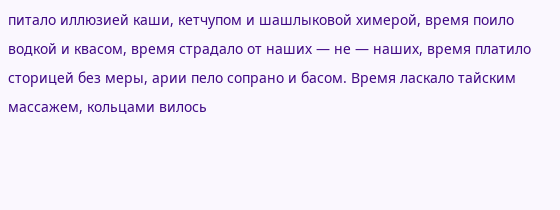питало иллюзией каши, кетчупом и шашлыковой химерой, время поило водкой и квасом, время страдало от наших — не — наших, время платило сторицей без меры, арии пело сопрано и басом. Время ласкало тайским массажем, кольцами вилось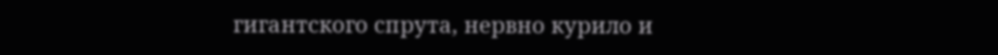гигантского спрута, нервно курило и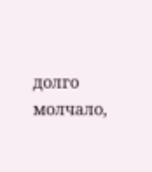долго молчало,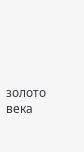золото века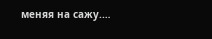меняя на сажу.…